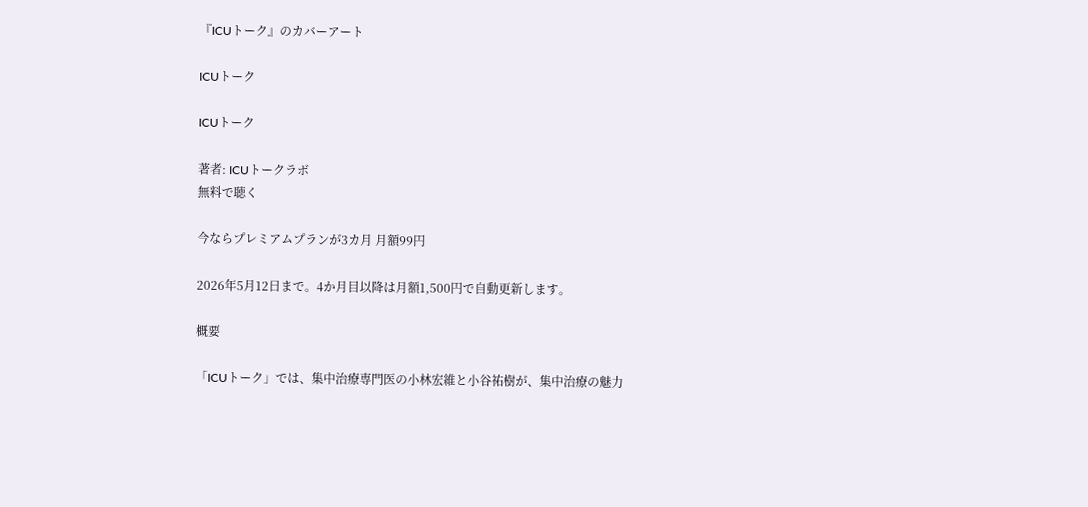『ICUトーク』のカバーアート

ICUトーク

ICUトーク

著者: ICUトークラボ
無料で聴く

今ならプレミアムプランが3カ月 月額99円

2026年5月12日まで。4か月目以降は月額1,500円で自動更新します。

概要

「ICUトーク」では、集中治療専門医の小林宏維と小谷祐樹が、集中治療の魅力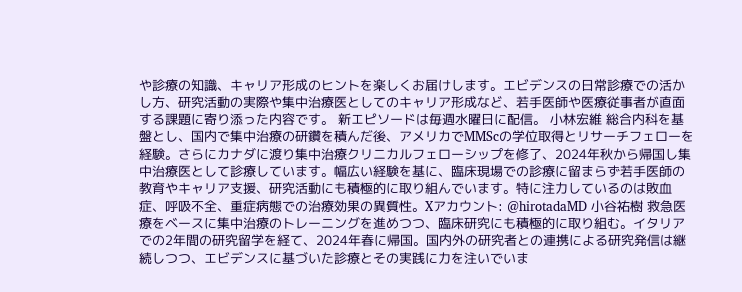や診療の知識、キャリア形成のヒントを楽しくお届けします。エビデンスの日常診療での活かし方、研究活動の実際や集中治療医としてのキャリア形成など、若手医師や医療従事者が直面する課題に寄り添った内容です。 新エピソードは毎週水曜日に配信。 小林宏維 総合内科を基盤とし、国内で集中治療の研鑽を積んだ後、アメリカでMMScの学位取得とリサーチフェローを経験。さらにカナダに渡り集中治療クリニカルフェローシップを修了、2024年秋から帰国し集中治療医として診療しています。幅広い経験を基に、臨床現場での診療に留まらず若手医師の教育やキャリア支援、研究活動にも積極的に取り組んでいます。特に注力しているのは敗血症、呼吸不全、重症病態での治療効果の異質性。Xアカウント: @hirotadaMD 小谷祐樹 救急医療をベースに集中治療のトレーニングを進めつつ、臨床研究にも積極的に取り組む。イタリアでの2年間の研究留学を経て、2024年春に帰国。国内外の研究者との連携による研究発信は継続しつつ、エビデンスに基づいた診療とその実践に力を注いでいま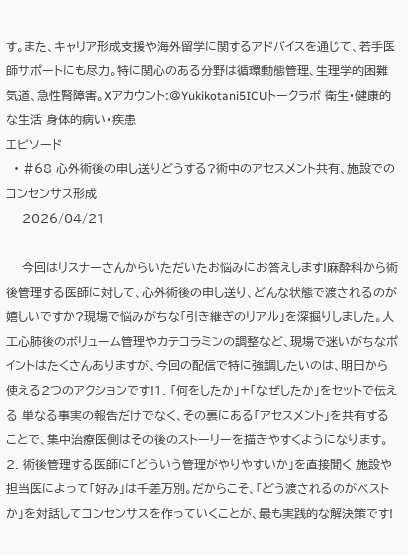す。また、キャリア形成支援や海外留学に関するアドバイスを通じて、若手医師サポートにも尽力。特に関心のある分野は循環動態管理、生理学的困難気道、急性腎障害。Xアカウント:@Yukikotani5ICUトークラボ 衛生・健康的な生活 身体的病い・疾患
エピソード
  • #68 心外術後の申し送りどうする?術中のアセスメント共有、施設でのコンセンサス形成
    2026/04/21

    今回はリスナーさんからいただいたお悩みにお答えします!麻酔科から術後管理する医師に対して、心外術後の申し送り、どんな状態で渡されるのが嬉しいですか?現場で悩みがちな「引き継ぎのリアル」を深掘りしました。人工心肺後のボリューム管理やカテコラミンの調整など、現場で迷いがちなポイントはたくさんありますが、今回の配信で特に強調したいのは、明日から使える2つのアクションです!1. 「何をしたか」+「なぜしたか」をセットで伝える 単なる事実の報告だけでなく、その裏にある「アセスメント」を共有することで、集中治療医側はその後のストーリーを描きやすくようになります。
2. 術後管理する医師に「どういう管理がやりやすいか」を直接聞く 施設や担当医によって「好み」は千差万別。だからこそ、「どう渡されるのがベストか」を対話してコンセンサスを作っていくことが、最も実践的な解決策です!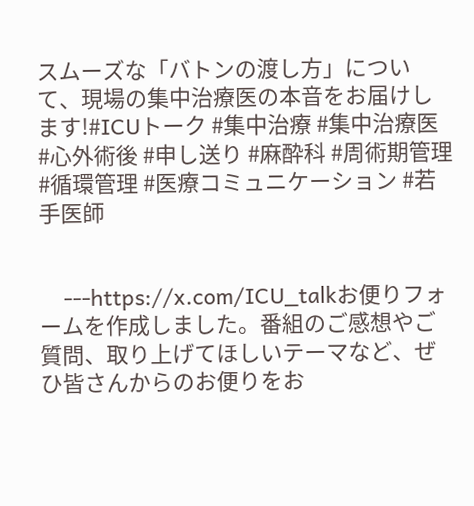スムーズな「バトンの渡し方」について、現場の集中治療医の本音をお届けします!#ICUトーク #集中治療 #集中治療医 #心外術後 #申し送り #麻酔科 #周術期管理 #循環管理 #医療コミュニケーション #若手医師


    ---https://x.com/ICU_talkお便りフォームを作成しました。番組のご感想やご質問、取り上げてほしいテーマなど、ぜひ皆さんからのお便りをお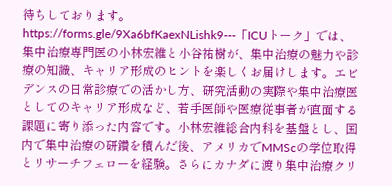待ちしております。https://forms.gle/9Xa6bfKaexNLishk9---「ICUトーク」では、集中治療専門医の小林宏維と小谷祐樹が、集中治療の魅力や診療の知識、キャリア形成のヒントを楽しくお届けします。エビデンスの日常診療での活かし方、研究活動の実際や集中治療医としてのキャリア形成など、若手医師や医療従事者が直面する課題に寄り添った内容です。小林宏維総合内科を基盤とし、国内で集中治療の研鑽を積んだ後、アメリカでMMScの学位取得とリサーチフェローを経験。さらにカナダに渡り集中治療クリ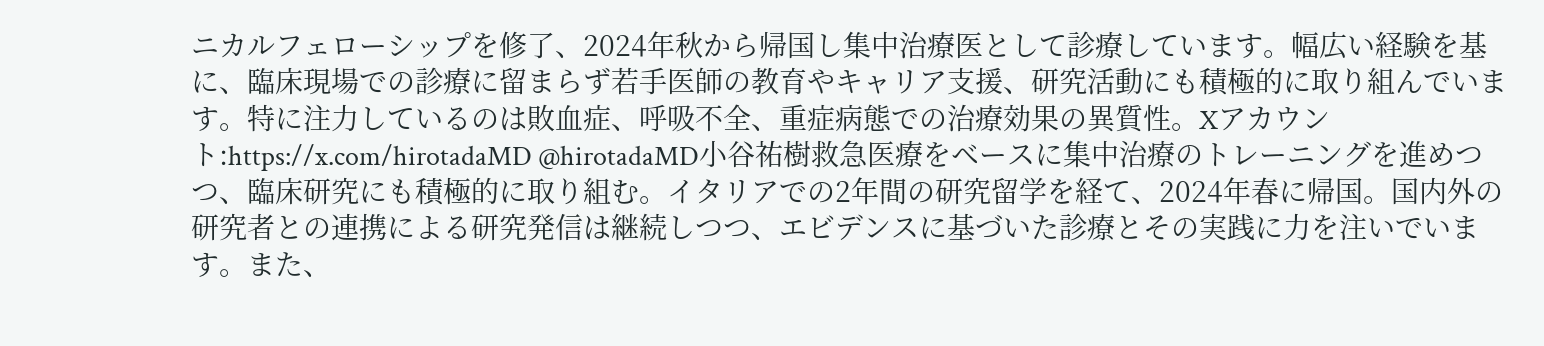ニカルフェローシップを修了、2024年秋から帰国し集中治療医として診療しています。幅広い経験を基に、臨床現場での診療に留まらず若手医師の教育やキャリア支援、研究活動にも積極的に取り組んでいます。特に注力しているのは敗血症、呼吸不全、重症病態での治療効果の異質性。Xアカウント:https://x.com/hirotadaMD @hirotadaMD小谷祐樹救急医療をベースに集中治療のトレーニングを進めつつ、臨床研究にも積極的に取り組む。イタリアでの2年間の研究留学を経て、2024年春に帰国。国内外の研究者との連携による研究発信は継続しつつ、エビデンスに基づいた診療とその実践に力を注いでいます。また、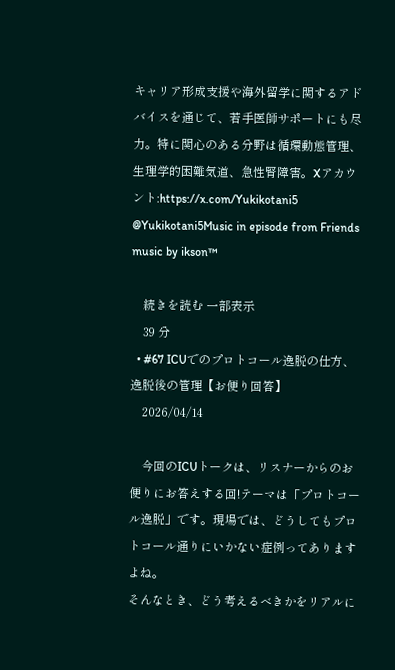キャリア形成支援や海外留学に関するアドバイスを通じて、若手医師サポートにも尽力。特に関心のある分野は循環動態管理、生理学的困難気道、急性腎障害。Xアカウント:https://x.com/Yukikotani5 @Yukikotani5Music in episode from Friends music by ikson™

    続きを読む 一部表示
    39 分
  • #67 ICUでのプロトコール逸脱の仕方、逸脱後の管理【お便り回答】
    2026/04/14

    今回のICUトークは、リスナーからのお便りにお答えする回!テーマは「プロトコール逸脱」です。現場では、どうしてもプロトコール通りにいかない症例ってありますよね。
そんなとき、どう考えるべきかをリアルに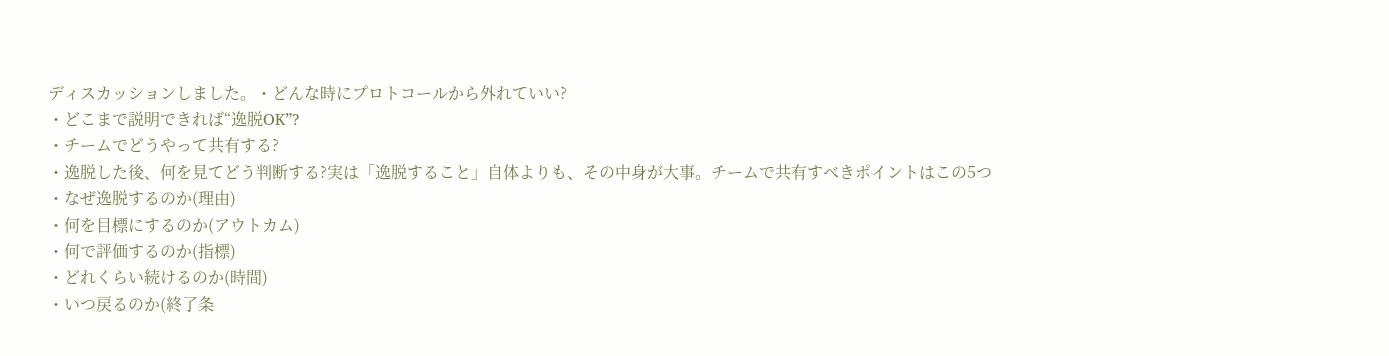ディスカッションしました。・どんな時にプロトコールから外れていい?
・どこまで説明できれば“逸脱OK”?
・チームでどうやって共有する?
・逸脱した後、何を見てどう判断する?実は「逸脱すること」自体よりも、その中身が大事。チームで共有すべきポイントはこの5つ
・なぜ逸脱するのか(理由)
・何を目標にするのか(アウトカム)
・何で評価するのか(指標)
・どれくらい続けるのか(時間)
・いつ戻るのか(終了条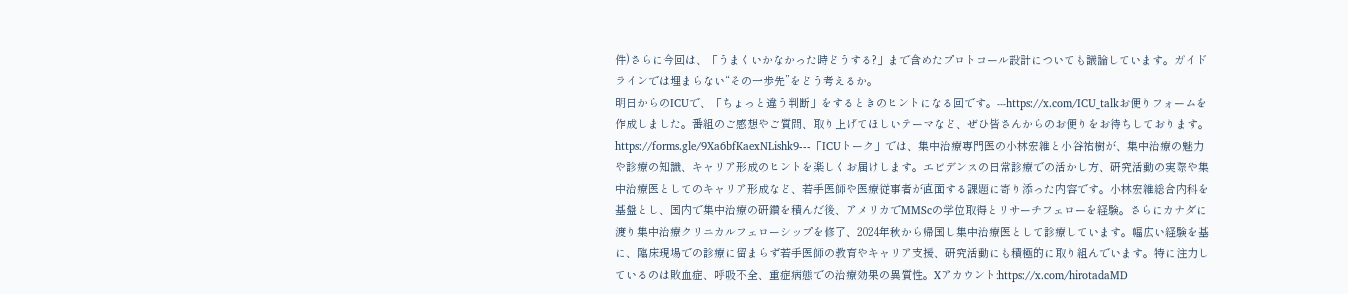件)さらに今回は、「うまくいかなかった時どうする?」まで含めたプロトコール設計についても議論しています。ガイドラインでは埋まらない“その一歩先”をどう考えるか。
明日からのICUで、「ちょっと違う判断」をするときのヒントになる回です。---https://x.com/ICU_talkお便りフォームを作成しました。番組のご感想やご質問、取り上げてほしいテーマなど、ぜひ皆さんからのお便りをお待ちしております。https://forms.gle/9Xa6bfKaexNLishk9---「ICUトーク」では、集中治療専門医の小林宏維と小谷祐樹が、集中治療の魅力や診療の知識、キャリア形成のヒントを楽しくお届けします。エビデンスの日常診療での活かし方、研究活動の実際や集中治療医としてのキャリア形成など、若手医師や医療従事者が直面する課題に寄り添った内容です。小林宏維総合内科を基盤とし、国内で集中治療の研鑽を積んだ後、アメリカでMMScの学位取得とリサーチフェローを経験。さらにカナダに渡り集中治療クリニカルフェローシップを修了、2024年秋から帰国し集中治療医として診療しています。幅広い経験を基に、臨床現場での診療に留まらず若手医師の教育やキャリア支援、研究活動にも積極的に取り組んでいます。特に注力しているのは敗血症、呼吸不全、重症病態での治療効果の異質性。Xアカウント:https://x.com/hirotadaMD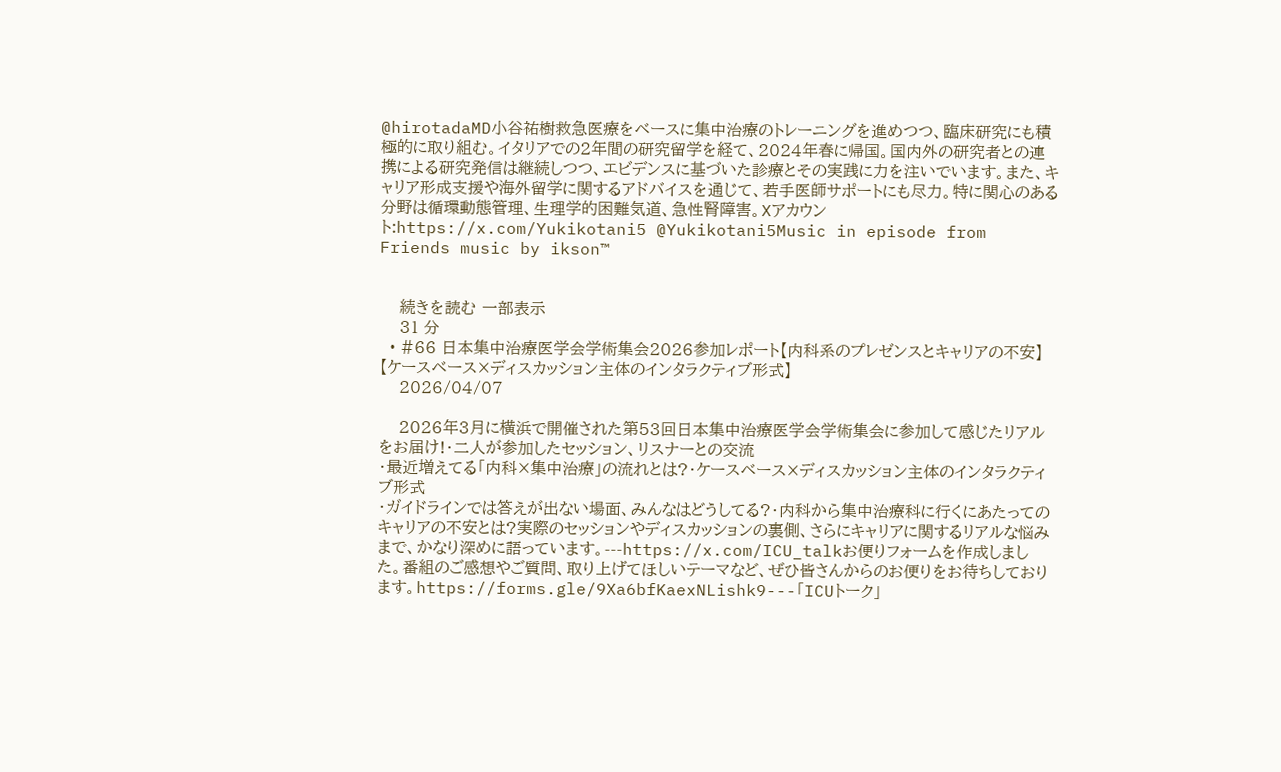@hirotadaMD小谷祐樹救急医療をベースに集中治療のトレーニングを進めつつ、臨床研究にも積極的に取り組む。イタリアでの2年間の研究留学を経て、2024年春に帰国。国内外の研究者との連携による研究発信は継続しつつ、エビデンスに基づいた診療とその実践に力を注いでいます。また、キャリア形成支援や海外留学に関するアドバイスを通じて、若手医師サポートにも尽力。特に関心のある分野は循環動態管理、生理学的困難気道、急性腎障害。Xアカウント:https://x.com/Yukikotani5 @Yukikotani5Music in episode from Friends music by ikson™


    続きを読む 一部表示
    31 分
  • #66 日本集中治療医学会学術集会2026参加レポート【内科系のプレゼンスとキャリアの不安】【ケースベース×ディスカッション主体のインタラクティブ形式】
    2026/04/07

    2026年3月に横浜で開催された第53回日本集中治療医学会学術集会に参加して感じたリアルをお届け!・二人が参加したセッション、リスナーとの交流
・最近増えてる「内科×集中治療」の流れとは?・ケースベース×ディスカッション主体のインタラクティブ形式
・ガイドラインでは答えが出ない場面、みんなはどうしてる?・内科から集中治療科に行くにあたってのキャリアの不安とは?実際のセッションやディスカッションの裏側、さらにキャリアに関するリアルな悩みまで、かなり深めに語っています。---https://x.com/ICU_talkお便りフォームを作成しました。番組のご感想やご質問、取り上げてほしいテーマなど、ぜひ皆さんからのお便りをお待ちしております。https://forms.gle/9Xa6bfKaexNLishk9---「ICUトーク」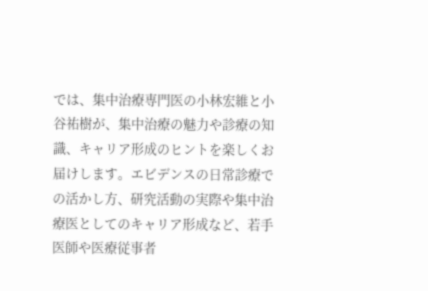では、集中治療専門医の小林宏維と小谷祐樹が、集中治療の魅力や診療の知識、キャリア形成のヒントを楽しくお届けします。エビデンスの日常診療での活かし方、研究活動の実際や集中治療医としてのキャリア形成など、若手医師や医療従事者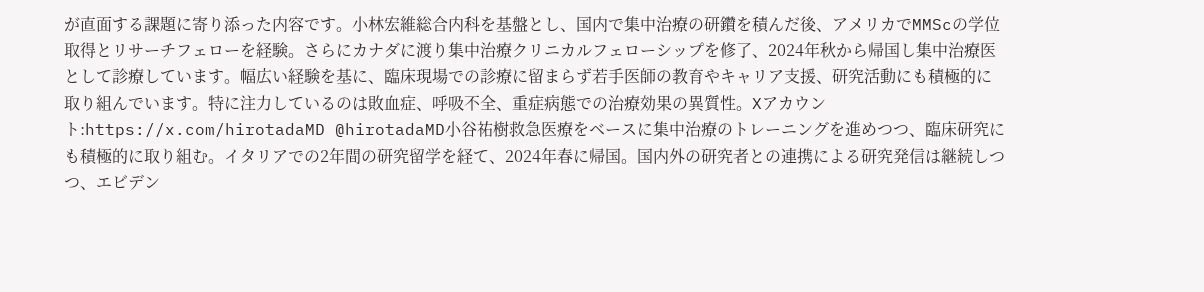が直面する課題に寄り添った内容です。小林宏維総合内科を基盤とし、国内で集中治療の研鑽を積んだ後、アメリカでMMScの学位取得とリサーチフェローを経験。さらにカナダに渡り集中治療クリニカルフェローシップを修了、2024年秋から帰国し集中治療医として診療しています。幅広い経験を基に、臨床現場での診療に留まらず若手医師の教育やキャリア支援、研究活動にも積極的に取り組んでいます。特に注力しているのは敗血症、呼吸不全、重症病態での治療効果の異質性。Xアカウント:https://x.com/hirotadaMD @hirotadaMD小谷祐樹救急医療をベースに集中治療のトレーニングを進めつつ、臨床研究にも積極的に取り組む。イタリアでの2年間の研究留学を経て、2024年春に帰国。国内外の研究者との連携による研究発信は継続しつつ、エビデン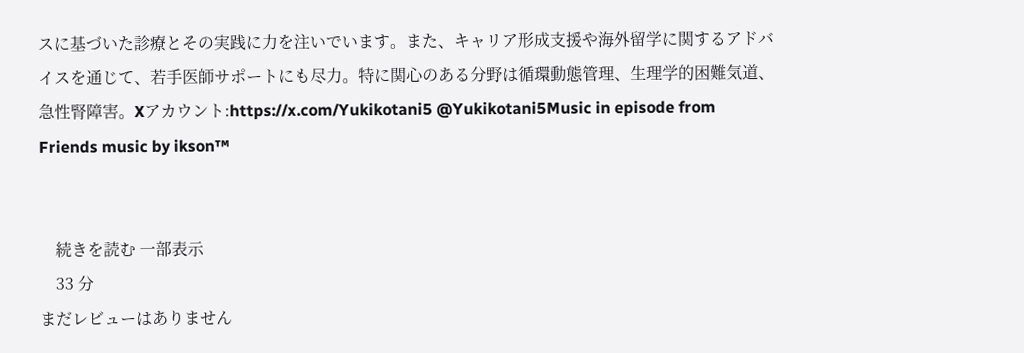スに基づいた診療とその実践に力を注いでいます。また、キャリア形成支援や海外留学に関するアドバイスを通じて、若手医師サポートにも尽力。特に関心のある分野は循環動態管理、生理学的困難気道、急性腎障害。Xアカウント:https://x.com/Yukikotani5 @Yukikotani5Music in episode from Friends music by ikson™


    続きを読む 一部表示
    33 分
まだレビューはありません